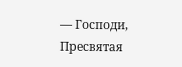— Господи, Пресвятая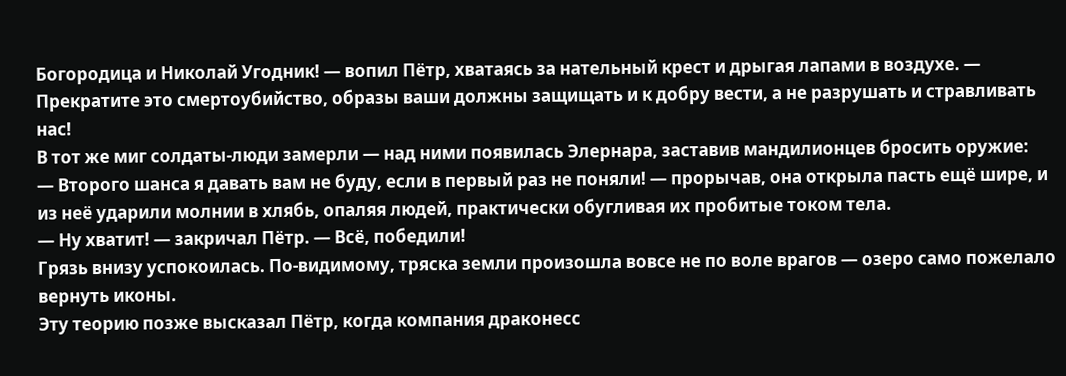Богородица и Николай Угодник! — вопил Пётр, хватаясь за нательный крест и дрыгая лапами в воздухе. — Прекратите это смертоубийство, образы ваши должны защищать и к добру вести, а не разрушать и стравливать нас!
В тот же миг солдаты-люди замерли — над ними появилась Элернара, заставив мандилионцев бросить оружие:
— Второго шанса я давать вам не буду, если в первый раз не поняли! — прорычав, она открыла пасть ещё шире, и из неё ударили молнии в хлябь, опаляя людей, практически обугливая их пробитые током тела.
— Ну хватит! — закричал Пётр. — Всё, победили!
Грязь внизу успокоилась. По-видимому, тряска земли произошла вовсе не по воле врагов — озеро само пожелало вернуть иконы.
Эту теорию позже высказал Пётр, когда компания драконесс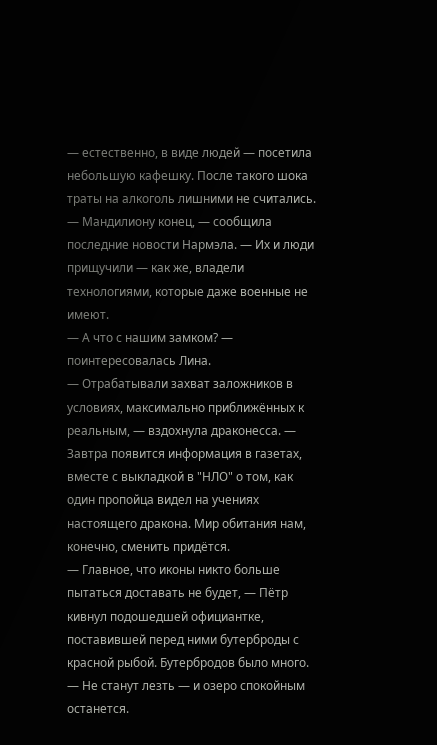— естественно, в виде людей — посетила небольшую кафешку. После такого шока траты на алкоголь лишними не считались.
— Мандилиону конец, — сообщила последние новости Нармэла. — Их и люди прищучили — как же, владели технологиями, которые даже военные не имеют.
— А что с нашим замком? — поинтересовалась Лина.
— Отрабатывали захват заложников в условиях, максимально приближённых к реальным, — вздохнула драконесса. — Завтра появится информация в газетах, вместе с выкладкой в "НЛО" о том, как один пропойца видел на учениях настоящего дракона. Мир обитания нам, конечно, сменить придётся.
— Главное, что иконы никто больше пытаться доставать не будет, — Пётр кивнул подошедшей официантке, поставившей перед ними бутерброды с красной рыбой. Бутербродов было много. — Не станут лезть — и озеро спокойным останется.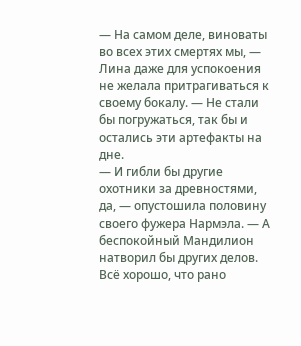— На самом деле, виноваты во всех этих смертях мы, — Лина даже для успокоения не желала притрагиваться к своему бокалу. — Не стали бы погружаться, так бы и остались эти артефакты на дне.
— И гибли бы другие охотники за древностями, да, — опустошила половину своего фужера Нармэла. — А беспокойный Мандилион натворил бы других делов. Всё хорошо, что рано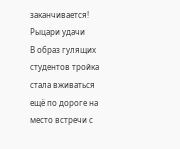заканчивается!
Рыцари удачи
В образ гулящих студентов тройка стала вживаться ещё по дороге на место встречи с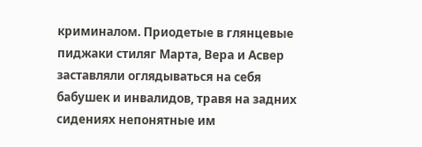криминалом. Приодетые в глянцевые пиджаки стиляг Марта, Вера и Асвер заставляли оглядываться на себя бабушек и инвалидов, травя на задних сидениях непонятные им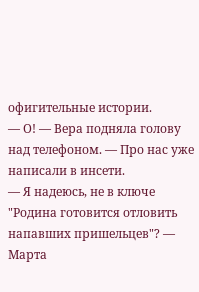офигительные истории.
— О! — Вера подняла голову над телефоном. — Про нас уже написали в инсети.
— Я надеюсь, не в ключе "Родина готовится отловить напавших пришельцев"? — Марта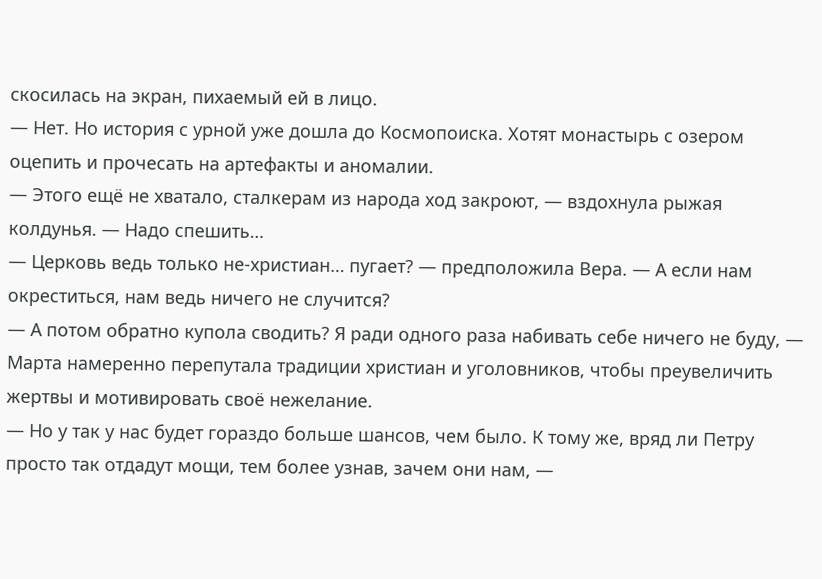скосилась на экран, пихаемый ей в лицо.
— Нет. Но история с урной уже дошла до Космопоиска. Хотят монастырь с озером оцепить и прочесать на артефакты и аномалии.
— Этого ещё не хватало, сталкерам из народа ход закроют, — вздохнула рыжая колдунья. — Надо спешить…
— Церковь ведь только не-христиан… пугает? — предположила Вера. — А если нам окреститься, нам ведь ничего не случится?
— А потом обратно купола сводить? Я ради одного раза набивать себе ничего не буду, — Марта намеренно перепутала традиции христиан и уголовников, чтобы преувеличить жертвы и мотивировать своё нежелание.
— Но у так у нас будет гораздо больше шансов, чем было. К тому же, вряд ли Петру просто так отдадут мощи, тем более узнав, зачем они нам, —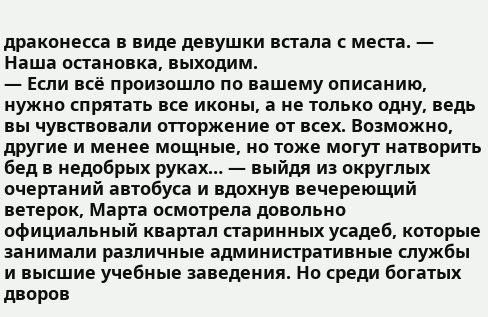драконесса в виде девушки встала с места. — Наша остановка, выходим.
— Если всё произошло по вашему описанию, нужно спрятать все иконы, а не только одну, ведь вы чувствовали отторжение от всех. Возможно, другие и менее мощные, но тоже могут натворить бед в недобрых руках… — выйдя из округлых очертаний автобуса и вдохнув вечереющий ветерок, Марта осмотрела довольно официальный квартал старинных усадеб, которые занимали различные административные службы и высшие учебные заведения. Но среди богатых дворов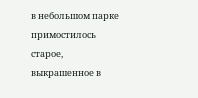в небольшом парке примостилось старое, выкрашенное в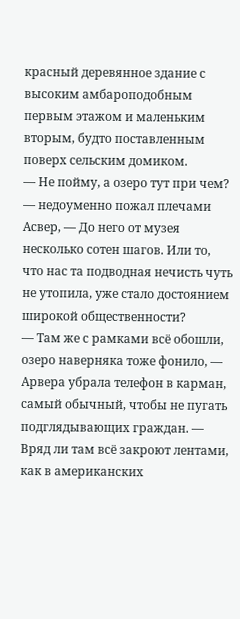красный деревянное здание с высоким амбароподобным первым этажом и маленьким вторым, будто поставленным поверх сельским домиком.
— Не пойму, а озеро тут при чем? — недоуменно пожал плечами Асвер, — До него от музея несколько сотен шагов. Или то, что нас та подводная нечисть чуть не утопила, уже стало достоянием широкой общественности?
— Там же с рамками всё обошли, озеро наверняка тоже фонило, — Арвера убрала телефон в карман, самый обычный, чтобы не пугать подглядывающих граждан. — Вряд ли там всё закроют лентами, как в американских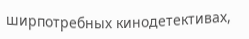ширпотребных кинодетективах,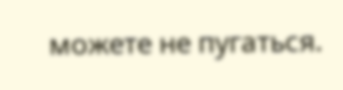можете не пугаться.